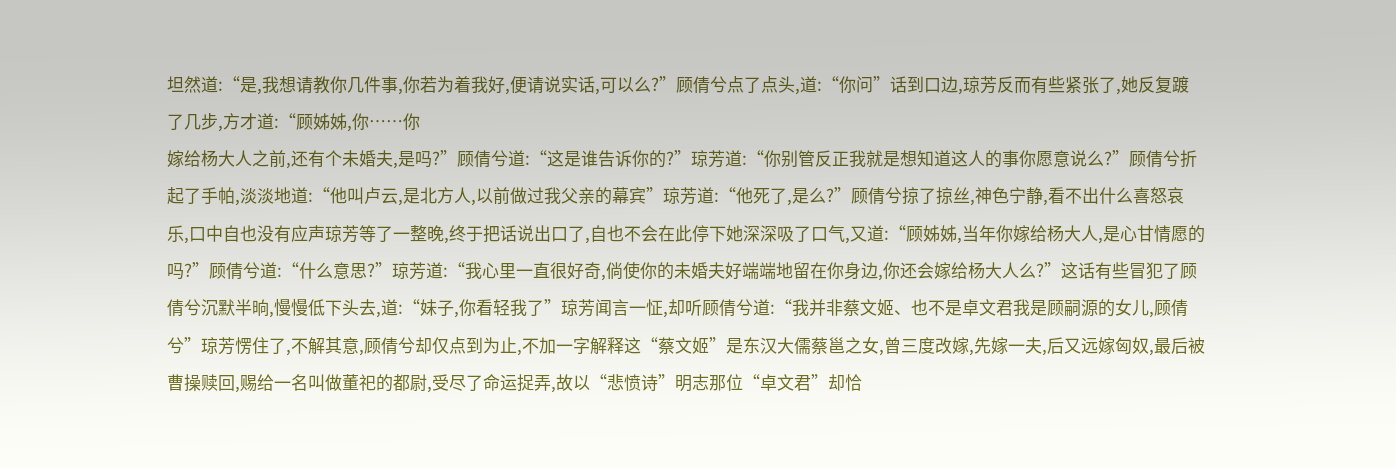坦然道:“是,我想请教你几件事,你若为着我好,便请说实话,可以么?”顾倩兮点了点头,道:“你问”话到口边,琼芳反而有些紧张了,她反复踱了几步,方才道:“顾姊姊,你……你
嫁给杨大人之前,还有个未婚夫,是吗?”顾倩兮道:“这是谁告诉你的?”琼芳道:“你别管反正我就是想知道这人的事你愿意说么?”顾倩兮折起了手帕,淡淡地道:“他叫卢云,是北方人,以前做过我父亲的幕宾”琼芳道:“他死了,是么?”顾倩兮掠了掠丝,神色宁静,看不出什么喜怒哀乐,口中自也没有应声琼芳等了一整晚,终于把话说出口了,自也不会在此停下她深深吸了口气,又道:“顾姊姊,当年你嫁给杨大人,是心甘情愿的吗?”顾倩兮道:“什么意思?”琼芳道:“我心里一直很好奇,倘使你的未婚夫好端端地留在你身边,你还会嫁给杨大人么?”这话有些冒犯了顾倩兮沉默半晌,慢慢低下头去,道:“妹子,你看轻我了”琼芳闻言一怔,却听顾倩兮道:“我并非蔡文姬、也不是卓文君我是顾嗣源的女儿,顾倩兮”琼芳愣住了,不解其意,顾倩兮却仅点到为止,不加一字解释这“蔡文姬”是东汉大儒蔡邕之女,曾三度改嫁,先嫁一夫,后又远嫁匈奴,最后被曹操赎回,赐给一名叫做董祀的都尉,受尽了命运捉弄,故以“悲愤诗”明志那位“卓文君”却恰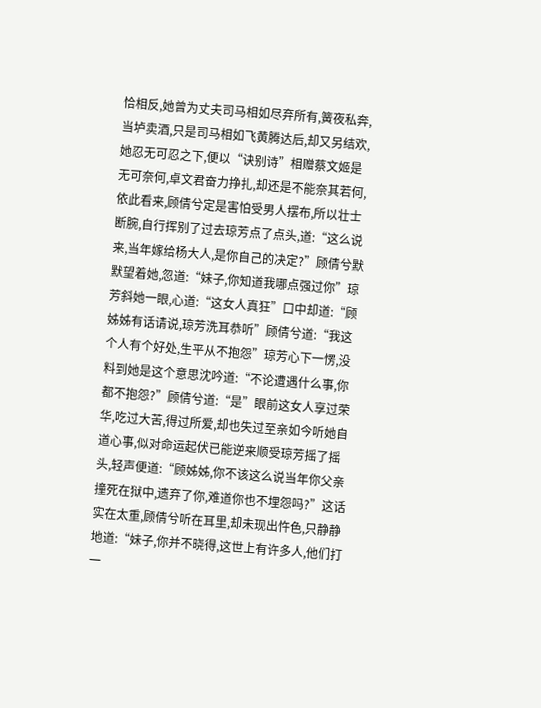恰相反,她曾为丈夫司马相如尽弃所有,簧夜私奔,当垆卖酒,只是司马相如飞黄腾达后,却又另结欢,她忍无可忍之下,便以“诀别诗”相赠蔡文姬是无可奈何,卓文君奋力挣扎,却还是不能奈其若何,依此看来,顾倩兮定是害怕受男人摆布,所以壮士断腕,自行挥别了过去琼芳点了点头,道:“这么说来,当年嫁给杨大人,是你自己的决定?”顾倩兮默默望着她,忽道:“妹子,你知道我哪点强过你”琼芳斜她一眼,心道:“这女人真狂”口中却道:“顾姊姊有话请说,琼芳洗耳恭听”顾倩兮道:“我这个人有个好处,生平从不抱怨”琼芳心下一愣,没料到她是这个意思沈吟道:“不论遭遇什么事,你都不抱怨?”顾倩兮道:“是”眼前这女人享过荣华,吃过大苦,得过所爱,却也失过至亲如今听她自道心事,似对命运起伏已能逆来顺受琼芳摇了摇头,轻声便道:“顾姊姊,你不该这么说当年你父亲撞死在狱中,遗弃了你,难道你也不埋怨吗?”这话实在太重,顾倩兮听在耳里,却未现出忤色,只静静地道:“妹子,你并不晓得,这世上有许多人,他们打一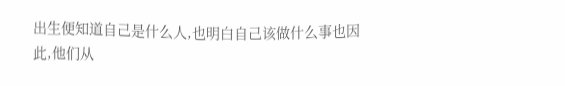出生便知道自己是什么人,也明白自己该做什么事也因此,他们从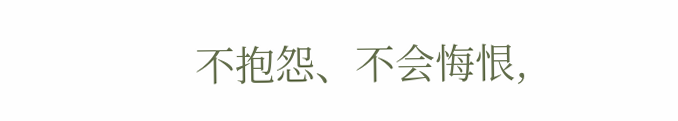不抱怨、不会悔恨,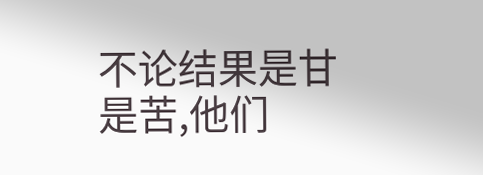不论结果是甘是苦,他们